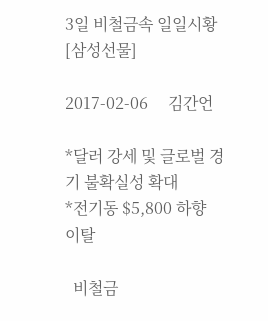3일 비철금속 일일시황 [삼성선물]

2017-02-06     김간언

*달러 강세 및 글로벌 경기 불확실성 확대
*전기동 $5,800 하향 이탈

  비철금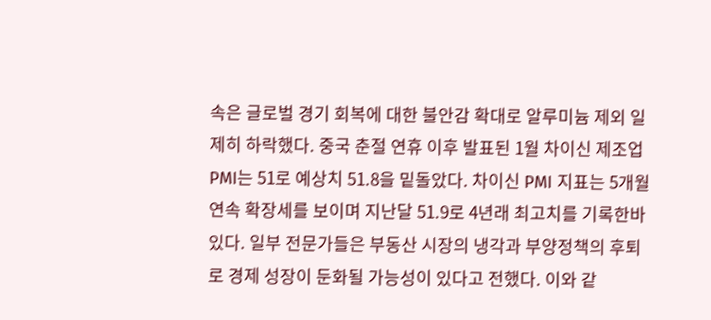속은 글로벌 경기 회복에 대한 불안감 확대로 알루미늄 제외 일제히 하락했다. 중국 춘절 연휴 이후 발표된 1월 차이신 제조업 PMI는 51로 예상치 51.8을 밑돌았다. 차이신 PMI 지표는 5개월 연속 확장세를 보이며 지난달 51.9로 4년래 최고치를 기록한바 있다. 일부 전문가들은 부동산 시장의 냉각과 부양정책의 후퇴로 경제 성장이 둔화될 가능성이 있다고 전했다. 이와 같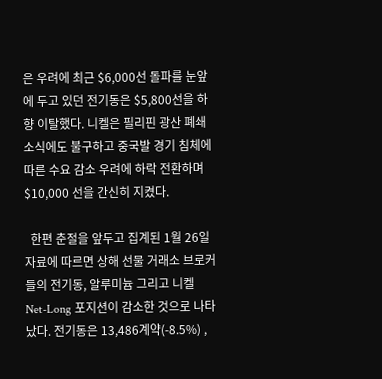은 우려에 최근 $6,000선 돌파를 눈앞에 두고 있던 전기동은 $5,800선을 하향 이탈했다. 니켈은 필리핀 광산 폐쇄 소식에도 불구하고 중국발 경기 침체에 따른 수요 감소 우려에 하락 전환하며 $10,000 선을 간신히 지켰다.

  한편 춘절을 앞두고 집계된 1월 26일 자료에 따르면 상해 선물 거래소 브로커들의 전기동, 알루미늄 그리고 니켈 Net-Long 포지션이 감소한 것으로 나타났다. 전기동은 13,486계약(-8.5%) ,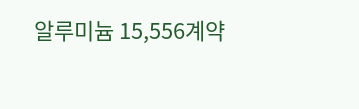알루미늄 15,556계약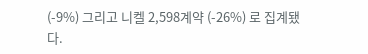(-9%) 그리고 니켈 2,598계약 (-26%) 로 집계됐다.